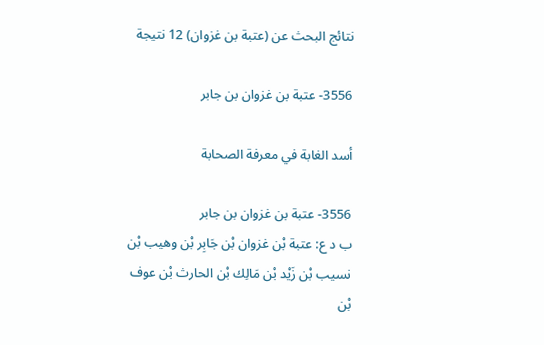نتائج البحث عن (عتبة بن غزوان) 12 نتيجة

3556- عتبة بن غزوان بن جابر

أسد الغابة في معرفة الصحابة

3556- عتبة بن غزوان بن جابر
ب د ع: عتبة بْن غزوان بْن جَابِر بْن وهيب بْن نسيب بْن زَيْد بْن مَالِك بْن الحارث بْن عوف بْن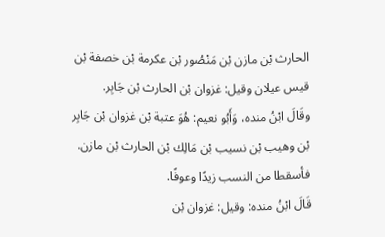الحارث بْن مازن بْن مَنْصُور بْن عكرمة بْن خصفة بْن قيس عيلان وقيل: غزوان بْن الحارث بْن جَابِر.
وقَالَ ابْنُ منده، وَأَبُو نعيم: هُوَ عتبة بْن غزوان بْن جَابِر بْن وهيب بْن نسيب بْن مَالِك بْن الحارث بْن مازن.
فأسقطا من النسب زيدًا وعوفًا.
قَالَ ابْنُ منده: وقيل: غزوان بْن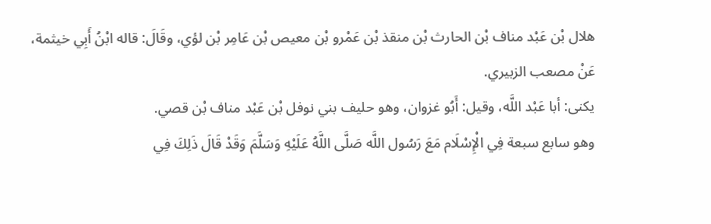هلال بْن عَبْد مناف بْن الحارث بْن منقذ بْن عَمْرو بْن معيص بْن عَامِر بْن لؤي، وقَالَ: قاله ابْنُ أَبِي خيثمة، عَنْ مصعب الزبيري.
يكنى: أبا عَبْد اللَّه، وقيل: أَبُو غزوان، وهو حليف بني نوفل بْن عَبْد مناف بْن قصي.
وهو سابع سبعة فِي الْإِسْلَام مَعَ رَسُول اللَّه صَلَّى اللَّهُ عَلَيْهِ وَسَلَّمَ وَقَدْ قَالَ ذَلِكَ فِي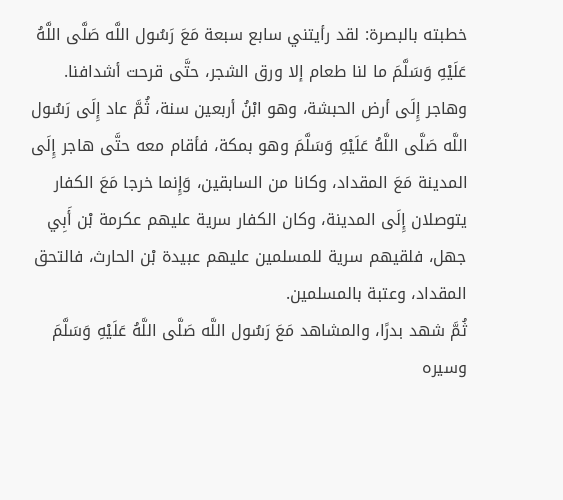خطبته بالبصرة: لقد رأيتني سابع سبعة مَعَ رَسُول اللَّه صَلَّى اللَّهُ عَلَيْهِ وَسَلَّمَ ما لنا طعام إلا ورق الشجر، حتَّى قرحت أشدافنا.
وهاجر إِلَى أرض الحبشة، وهو ابْنُ أربعين سنة، ثُمَّ عاد إِلَى رَسُول اللَّه صَلَّى اللَّهُ عَلَيْهِ وَسَلَّمَ وهو بمكة، فأقام معه حتَّى هاجر إِلَى المدينة مَعَ المقداد، وكانا من السابقين، وَإِنما خرجا مَعَ الكفار يتوصلان إِلَى المدينة، وكان الكفار سرية عليهم عكرمة بْن أَبِي جهل، فلقيهم سرية للمسلمين عليهم عبيدة بْن الحارث، فالتحق المقداد، وعتبة بالمسلمين.
ثُمَّ شهد بدرًا، والمشاهد مَعَ رَسُول اللَّه صَلَّى اللَّهُ عَلَيْهِ وَسَلَّمَ وسيره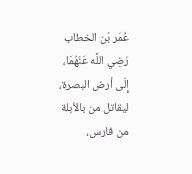عُمَر بْن الخطاب رَضِي اللَّه عَنْهُمَا، إِلَى أرض البصرة، ليقاتل من بالأبلة من فارس،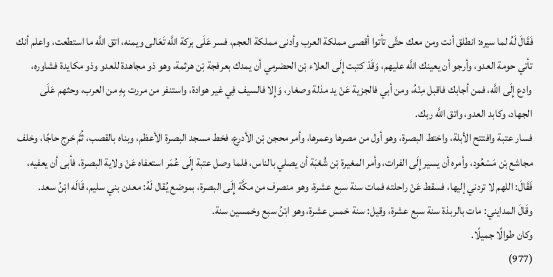فَقَالَ لَهُ لما سيره: انطلق أنت ومن معك حتَّى تأتوا أقصى مملكة العرب وأدنى مملكة العجم، فسر عَلَى بركة اللَّه تَعَالى ويمنه، اتق اللَّه ما استطعت، واعلم أنك تأتي حومة العدو، وأرجو أن يعينك اللَّه عليهم، وَقَدْ كتبت إِلَى العلاء بْن الحضرمي أن يمدك بعرفجة بْن هرثمة، وهو ذو مجاهدة للعدو وذو مكايدة فشاوره، وادع إِلَى اللَّه، فمن أجابك فاقبل مِنْهُ، ومن أبي فالجزية عَنْ يد مذلة وصغار، وَإِلا فالسيف فِي غير هوادة، واستنفر من مررت بِهِ من العرب، وحثهم عَلَى الجهاد، وكابد العدو، واتق اللَّه ربك.
فسار عتبة وافتتح الأبلة، واختط البصرة، وهو أول من مصرها وعمرها، وأمر محجن بْن الأدرع، فخط مسجد البصرة الأعظم، وبناه بالقصب، ثُمَّ خرج حاجًا، وخلف مجاشع بْن مَسْعُود، وأمره أن يسير إِلَى الفرات، وأمر المغيرة بْن شُعْبَة أن يصلي بالناس، فلما وصل عتبة إِلَى عُمَر استعفاه عَنْ ولاية البصرة، فأبى أن يعفيه، فَقَالَ: اللهم لا تردني إليها، فسقط عَنْ راحلته فمات سنة سبع عشرة، وهو منصرف من مكَّة إِلَى البصرة، بموضع يُقال لَهُ: معدن بني سليم، قَالَه ابْنُ سعد.
وقَالَ المدايني: مات بالربذة سنة سبع عشرة، وقيل: سنة خمس عشرة، وهو ابْنُ سبع وخمسين سنة.
وكان طوالًا جميلًا.
(977)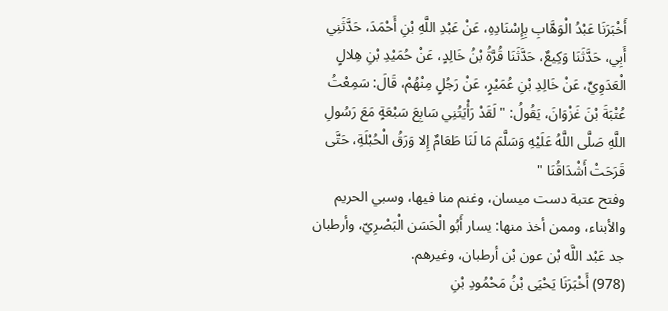أَخْبَرَنَا عَبْدُ الْوَهَّابِ بِإِسْنَادِهِ، عَنْ عَبْدِ اللَّهِ بْنِ أَحْمَدَ، حَدَّثَنِي أَبِي، حَدَّثَنَا وَكِيعٌ، حَدَّثَنَا قُرَّةُ بْنُ خَالِدٍ، عَنْ حُمَيْدِ بْنِ هِلالٍ الْعَدَوِيِّ، عَنْ خَالِدِ بْنِ عُمَيْرٍ، عَنْ رَجُلٍ مِنْهُمْ، قَالَ: سَمِعْتُ عُتْبَةَ بْنَ غَزْوَانَ، يَقُولُ: " لَقَدْ رَأْيَتُنِي سَابِعَ سَبْعَةٍ مَعَ رَسُولِ اللَّهِ صَلَّى اللَّهُ عَلَيْهِ وَسَلَّمَ مَا لَنَا طَعَامٌ إِلا وَرَقُ الْحُبْلَةِ، حَتَّى قَرَحَتْ أَشْدَاقُنَا "
وفتح عتبة دست ميسان، وغنم منا فيها، وسبي الحريم والأبناء، وممن أخذ منها: يسار أَبُو الْحَسَن الْبَصْرِيّ، وأرطبان جد عَبْد اللَّه بْن عون بْن أرطبان، وغيرهم.
(978) أَخْبَرَنَا يَحْيَى بْنُ مَحْمُودِ بْنِ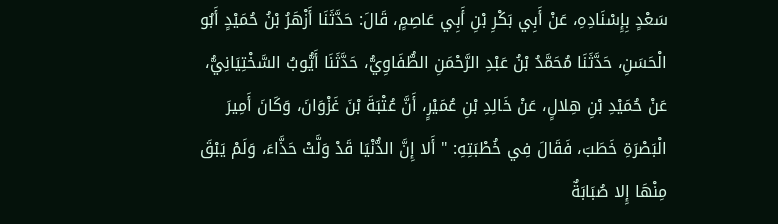سَعْدٍ بِإِسْنَادِهِ، عَنْ أَبِي بَكْرِ بْنِ أَبِي عَاصِمٍ، قَالَ: حَدَّثَنَا أَزْهَرُ بْنُ حُمَيْدٍ أَبُو الْحَسَنِ، حَدَّثَنَا مُحَمَّدُ بْنُ عَبْدِ الرَّحْمَنِ الطُّفَاوِيُّ، حَدَّثَنَا أَيُّوبُ السَّخْتِيَانِيُّ، عَنْ حُمَيْدِ بْنِ هِلالٍ، عَنْ خَالِدِ بْنِ عُمَيْرٍ، أَنَّ عُتْبَةَ بْنَ غَزْوَانَ، وَكَانَ أَمِيرَ الْبَصْرَةِ خَطَبَ، فَقَالَ فِي خُطْبَتِهِ: " أَلا إِنَّ الدُّنْيَا قَدْ وَلَّتْ حَذَّاءَ، وَلَمْ يَبْقَ مِنْهَا إِلا صُبَابَةٌ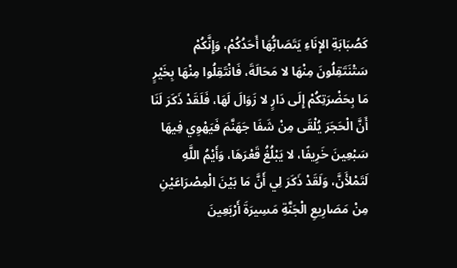كَصُبَابَةِ الإِنَاءِ يَتَصَابُّهَا أَحَدُكُمْ، وَإِنَّكُمْ سَتْنَتَقِلُونَ مِنْهَا لا مَحَالَةَ، فَانْتَقِلُوا مِنْهَا بِخَيْرٍ مَا بِحَضْرَتِكُمْ إِلَى دَارٍ لا زَوَالَ لَهَا، فَلَقَدْ ذَكَرَ لَنَا أَنَّ الْحَجَرَ يُلْقَى مِنْ شَفَا جَهَنَّمَ فَيَهْوِي فِيهَا سَبْعِينَ خَرِيفًا، لا يَبْلُغُ قَعْرَهَا، وَأَيْمُ اللَّهِ لَتَمْلأَنَّ، وَلَقَدْ ذَكَرَ لِي أَنَّ مَا بَيْنَ الْمِصْرَاعَيْنِ مِنْ مَصَارِيعِ الْجَنَّةِ مَسِيرَةَ أَرْبَعِينَ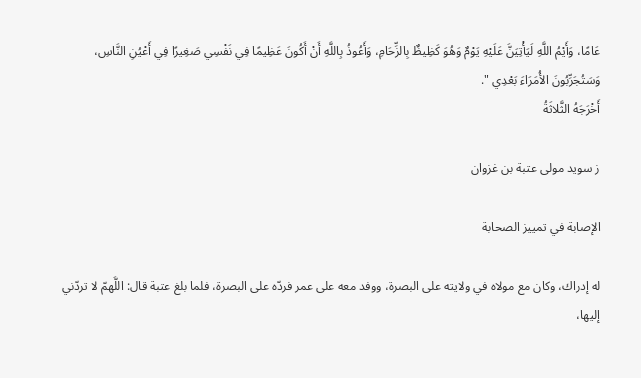عَامًا، وَأَيْمُ اللَّهِ لَيَأْتِيَنَّ عَلَيْهِ يَوْمٌ وَهُوَ كَظِيظٌ بِالزِّحَامِ، وَأَعُوذُ بِاللَّهِ أَنْ أَكُونَ عَظِيمًا فِي نَفْسِي صَغِيرًا فِي أَعْيُنِ النَّاسِ، وَسَتُجَرِّبُونَ الأُمَرَاءَ بَعْدِي ".
أَخْرَجَهُ الثَّلاثَةُ

ز سويد مولى عتبة بن غزوان

الإصابة في تمييز الصحابة

له إدراك، وكان مع مولاه في ولايته على البصرة، ووفد معه على عمر فردّه على البصرة، فلما بلغ عتبة قال: اللَّهمّ لا تردّني إليها،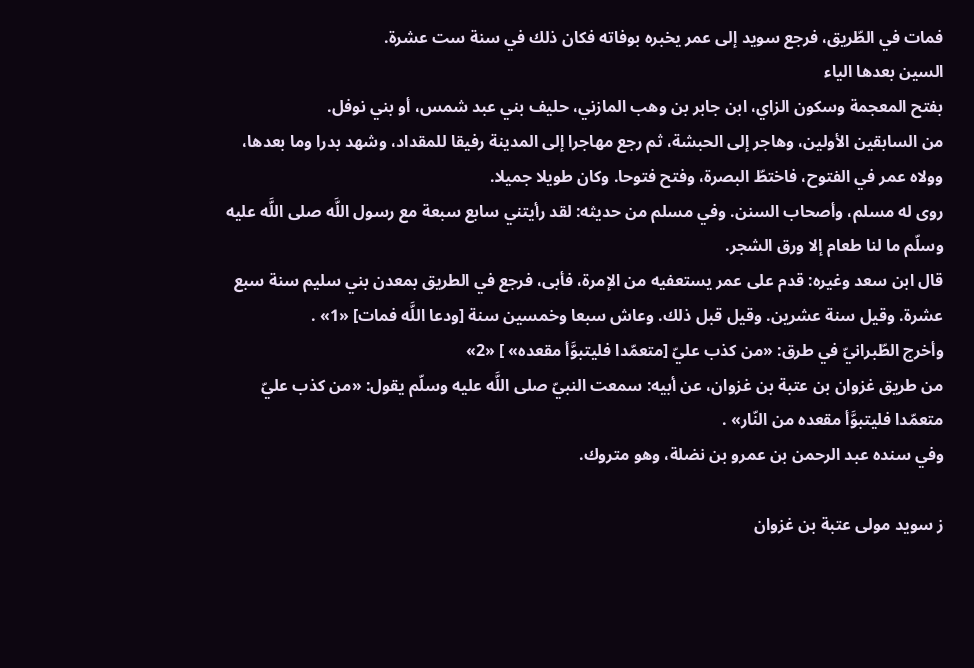فمات في الطّريق، فرجع سويد إلى عمر يخبره بوفاته فكان ذلك في سنة ست عشرة.
السين بعدها الياء
بفتح المعجمة وسكون الزاي، ابن جابر بن وهب المازني، حليف بني عبد شمس، أو بني نوفل.
من السابقين الأولين، وهاجر إلى الحبشة، ثم رجع مهاجرا إلى المدينة رفيقا للمقداد، وشهد بدرا وما بعدها، وولاه عمر في الفتوح، فاختطّ البصرة، وفتح فتوحا. وكان طويلا جميلا.
روى له مسلم، وأصحاب السنن. وفي مسلم من حديثه: لقد رأيتني سابع سبعة مع رسول اللَّه صلى اللَّه عليه وسلّم ما لنا طعام إلا ورق الشجر.
قال ابن سعد وغيره: قدم على عمر يستعفيه من الإمرة، فأبى، فرجع في الطريق بمعدن بني سليم سنة سبع عشرة. وقيل سنة عشرين. وقيل قبل ذلك. وعاش سبعا وخمسين سنة [ودعا اللَّه فمات] «1» .
وأخرج الطّبرانيّ في طرق: «من كذب عليّ [متعمّدا فليتبوَّأ مقعده» ] «2»
من طريق غزوان بن عتبة بن غزوان، عن أبيه: سمعت النبيّ صلى اللَّه عليه وسلّم يقول: «من كذب عليّ متعمّدا فليتبوَّأ مقعده من النّار» .
وفي سنده عبد الرحمن بن عمرو بن نضلة، وهو متروك.

ز سويد مولى عتبة بن غزوان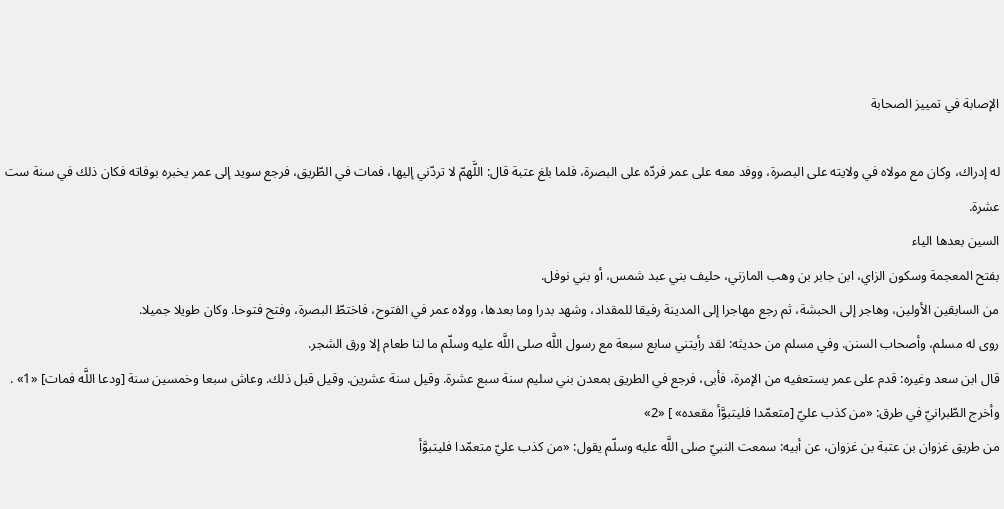الإصابة في تمييز الصحابة

له إدراك، وكان مع مولاه في ولايته على البصرة، ووفد معه على عمر فردّه على البصرة، فلما بلغ عتبة قال: اللَّهمّ لا تردّني إليها، فمات في الطّريق، فرجع سويد إلى عمر يخبره بوفاته فكان ذلك في سنة ست عشرة.
السين بعدها الياء
بفتح المعجمة وسكون الزاي، ابن جابر بن وهب المازني، حليف بني عبد شمس، أو بني نوفل.
من السابقين الأولين، وهاجر إلى الحبشة، ثم رجع مهاجرا إلى المدينة رفيقا للمقداد، وشهد بدرا وما بعدها، وولاه عمر في الفتوح، فاختطّ البصرة، وفتح فتوحا. وكان طويلا جميلا.
روى له مسلم، وأصحاب السنن. وفي مسلم من حديثه: لقد رأيتني سابع سبعة مع رسول اللَّه صلى اللَّه عليه وسلّم ما لنا طعام إلا ورق الشجر.
قال ابن سعد وغيره: قدم على عمر يستعفيه من الإمرة، فأبى، فرجع في الطريق بمعدن بني سليم سنة سبع عشرة. وقيل سنة عشرين. وقيل قبل ذلك. وعاش سبعا وخمسين سنة [ودعا اللَّه فمات] «1» .
وأخرج الطّبرانيّ في طرق: «من كذب عليّ [متعمّدا فليتبوَّأ مقعده» ] «2»
من طريق غزوان بن عتبة بن غزوان، عن أبيه: سمعت النبيّ صلى اللَّه عليه وسلّم يقول: «من كذب عليّ متعمّدا فليتبوَّأ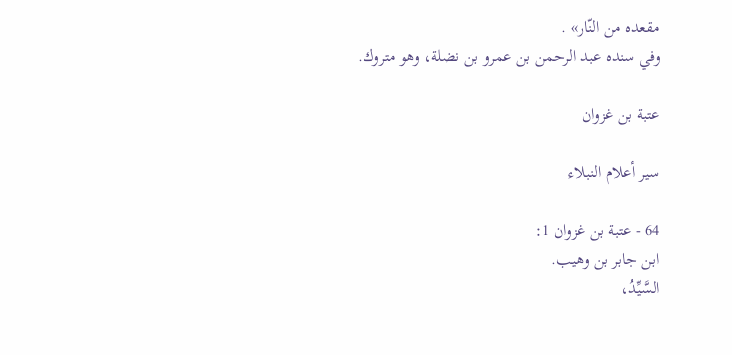مقعده من النّار» .
وفي سنده عبد الرحمن بن عمرو بن نضلة، وهو متروك.

عتبة بن غزوان

سير أعلام النبلاء

64 - عتبة بن غزوان 1:
ابن جابر بن وهيب.
السَّيِّدُ،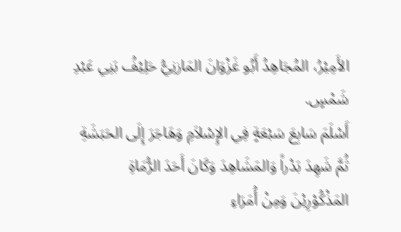الأَمِيْرُ، المُجَاهِدُ أَبُو غَزْوَانَ المَازنِيُّ حَلِيْفُ بَنِي عَبْدِ شَمْسٍ.
أَسْلَمَ سَابِعَ سَبْعَةٍ فِي الإِسْلاَمِ وَهَاجَرَ إِلَى الحَبَشَةِ ثُمَّ شَهِدَ بَدْراً وَالمَشَاهِدَ وَكَانَ أَحَدَ الرُّمَاةِ المَذْكُوْرِيْنَ وَمِنْ أُمَرَاءِ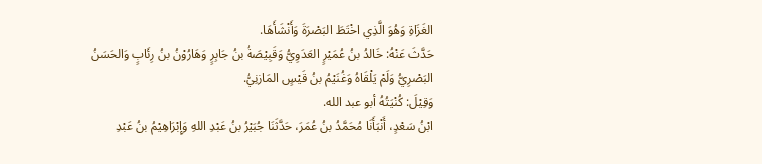الغَزَاةِ وَهُوَ الَّذِي اخْتَطَ البَصْرَةَ وَأَنْشَأَهَا.
حَدَّثَ عَنْهُ: خَالدُ بنُ عُمَيْرٍ العَدَوِيُّ وَقَبِيْصَةُ بنُ جَابِرٍ وَهَارُوْنُ بنُ رِئَابٍ وَالحَسَنُ البَصْرِيُّ وَلَمْ يَلْقَاهُ وَغُنَيْمُ بنُ قَيْسٍ المَازنِيُّ.
وَقِيْلَ: كُنْيَتُهُ أبو عبد الله.
ابْنُ سَعْدٍ، أَنْبَأَنَا مُحَمَّدُ بنُ عُمَرَ، حَدَّثَنَا جُبَيْرُ بنُ عَبْدِ اللهِ وَإِبْرَاهِيْمُ بنُ عَبْدِ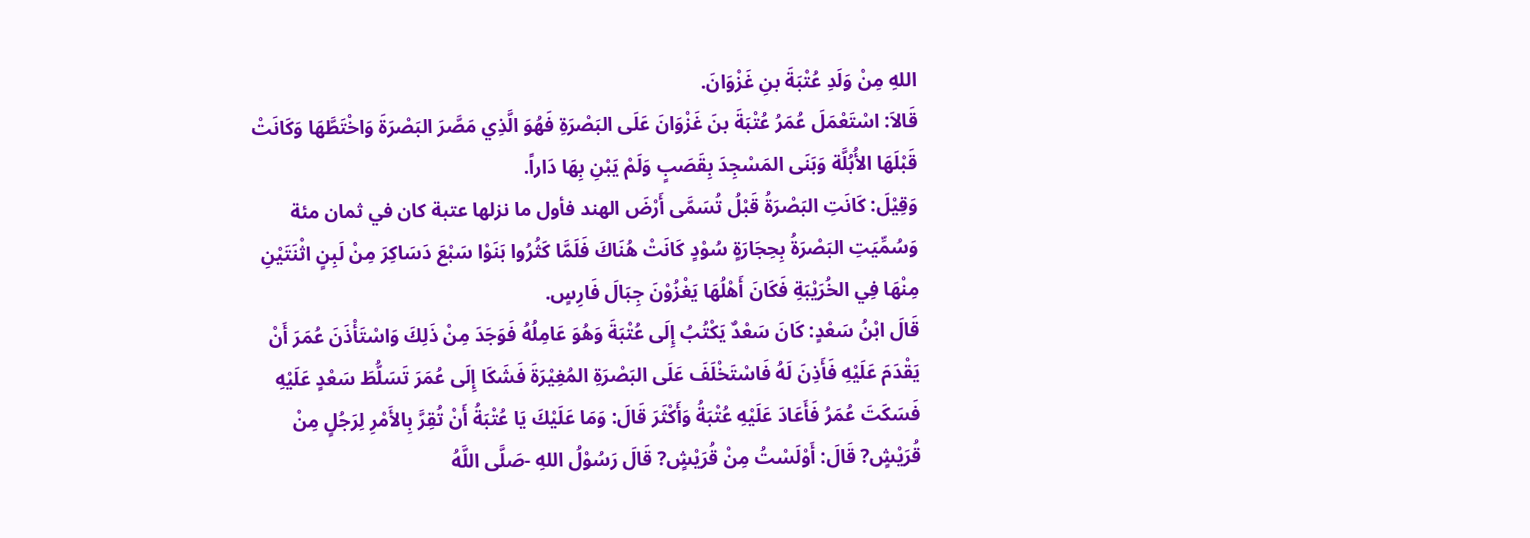اللهِ مِنْ وَلَدِ عُتْبَةَ بنِ غَزْوَانَ.
قَالاَ: اسْتَعْمَلَ عُمَرُ عُتْبَةَ بنَ غَزْوَانَ عَلَى البَصْرَةِ فَهُوَ الَّذِي مَصَّرَ البَصْرَةَ وَاخْتَطَّهَا وَكَانَتْ قَبْلَهَا الأُبُلَّة وَبَنَى المَسْجِدَ بِقَصَبٍ وَلَمْ يَبْنِ بِهَا دَاراً.
وَقِيْلَ: كَانَتِ البَصْرَةُ قَبْلُ تُسَمَّى أَرْضَ الهند فأول ما نزلها عتبة كان في ثمان مئة وَسُمِّيَتِ البَصْرَةُ بِحِجَارَةٍ سُوْدٍ كَانَتْ هُنَاكَ فَلَمَّا كَثُرُوا بَنَوْا سَبْعَ دَسَاكِرَ مِنْ لَبِنٍ اثْنَتَيْنِ مِنْهَا فِي الخُرَيْبَةِ فَكَانَ أَهْلُهَا يَغْزُوْنَ جِبَالَ فَارِسٍ.
قَالَ ابْنُ سَعْدٍ: كَانَ سَعْدٌ يَكْتُبُ إِلَى عُتْبَةَ وَهُوَ عَامِلُهُ فَوَجَدَ مِنْ ذَلِكَ وَاسْتَأْذَنَ عُمَرَ أَنْ يَقْدَمَ عَلَيْهِ فَأَذِنَ لَهُ فَاسْتَخْلَفَ عَلَى البَصْرَةِ المُغِيْرَةَ فَشَكَا إِلَى عُمَرَ تَسَلُّطَ سَعْدٍ عَلَيْهِ فَسَكَتَ عُمَرُ فَأَعَادَ عَلَيْهِ عُتْبَةُ وَأَكْثَرَ قَالَ: وَمَا عَلَيْكَ يَا عُتْبَةُ أَنْ تُقِرَّ بِالأَمْرِ لِرَجُلٍ مِنْ قُرَيْشٍ? قَالَ: أَوْلَسْتُ مِنْ قُرَيْشٍ? قَالَ رَسُوْلُ اللهِ -صَلَّى اللَّهُ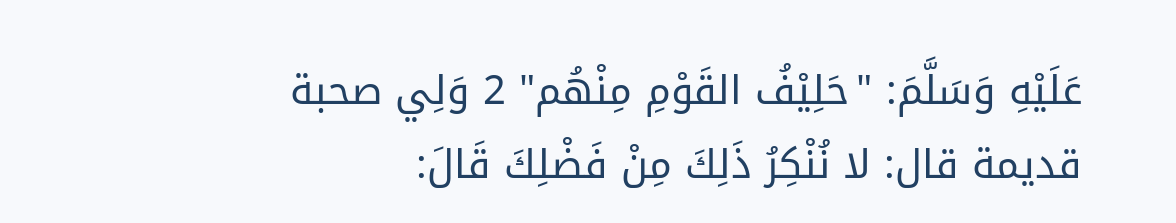عَلَيْهِ وَسَلَّمَ: "حَلِيْفُ القَوْمِ مِنْهُم" 2 وَلِي صحبة قديمة قال: لا نُنْكِرُ ذَلِكَ مِنْ فَضْلِكَ قَالَ: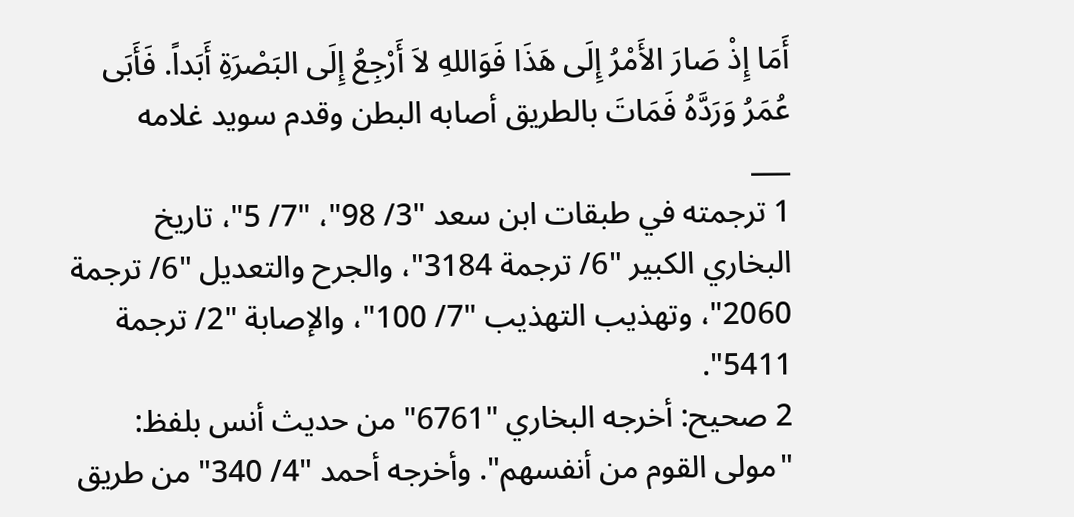أَمَا إِذْ صَارَ الأَمْرُ إِلَى هَذَا فَوَاللهِ لاَ أَرْجِعُ إِلَى البَصْرَةِ أَبَداً. فَأَبَى عُمَرُ وَرَدَّهُ فَمَاتَ بالطريق أصابه البطن وقدم سويد غلامه
___
1 ترجمته في طبقات ابن سعد "3/ 98"، "7/ 5"، تاريخ البخاري الكبير "6/ ترجمة 3184"، والجرح والتعديل "6/ ترجمة 2060"، وتهذيب التهذيب "7/ 100"، والإصابة "2/ ترجمة 5411".
2 صحيح: أخرجه البخاري "6761" من حديث أنس بلفظ: "مولى القوم من أنفسهم". وأخرجه أحمد "4/ 340" من طريق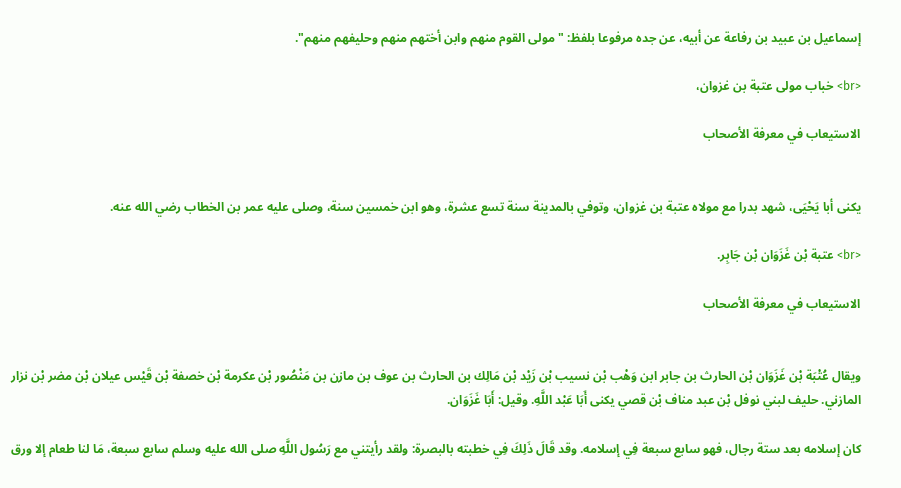إسماعيل بن عبيد بن رفاعة عن أبيه، عن جده مرفوعا بلفظ: "مولى القوم منهم وابن أختهم منهم وحليفهم منهم".

<br> خباب مولى عتبة بن غزوان،

الاستيعاب في معرفة الأصحاب


يكنى أبا يَحْيَى، شهد بدرا مع مولاه عتبة بن غزوان، وتوفي بالمدينة سنة تسع عشرة، وهو ابن خمسين سنة، وصلى عليه عمر بن الخطاب رضي الله عنه.

<br> عتبة بْن غَزَوَان بْن جَابِر.

الاستيعاب في معرفة الأصحاب


ويقال عُتْبَة بْن غَزَوَان بْن الحارث بن جابر ابن وَهْب بْن نسيب بْن زَيْد بْن مَالِك بن الحارث بن عوف بن مازن بن مَنْصُور بْن عكرمة بْن خصفة بْن قَيْس عيلان بْن مضر بْن نزار المازني. حليف لبني نوفل بْن عبد مناف بْن قصي يكنى أَبَا عَبْد اللَّهِ. وقيل: أَبَا غَزَوَان.

كان إسلامه بعد ستة رجال، فهو سابع سبعة فِي إسلامه. وقد قَالَ ذَلِكَ فِي خطبته بالبصرة: ولقد رأيتني مع رَسُول اللَّهِ صلى الله عليه وسلم سابع سبعة، مَا لنا طعام إلا ورق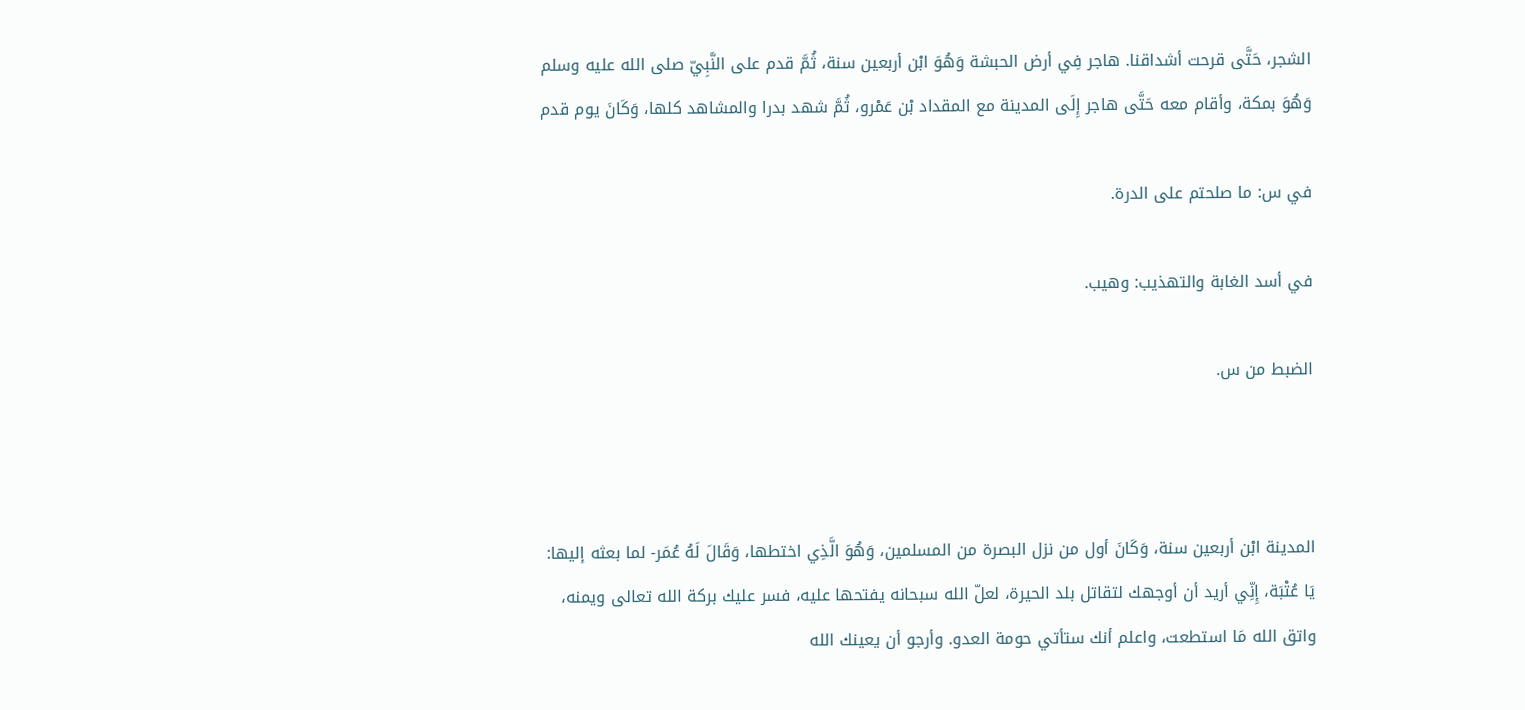الشجر، حَتَّى قرحت أشداقنا. هاجر فِي أرض الحبشة وَهُوَ ابْن أربعين سنة، ثُمَّ قدم على النَّبِيّ صلى الله عليه وسلم وَهُوَ بمكة، وأقام معه حَتَّى هاجر إِلَى المدينة مع المقداد بْن عَمْرو، ثُمَّ شهد بدرا والمشاهد كلها، وَكَانَ يوم قدم

في س: ما صلحتم على الدرة.

في أسد الغابة والتهذيب: وهيب.

الضبط من س.



المدينة ابْن أربعين سنة، وَكَانَ أول من نزل البصرة من المسلمين، وَهُوَ الَّذِي اختطها، وَقَالَ لَهُ عُمَر- لما بعثه إليها: يَا عُتْبَة، إِنِّي أريد أن أوجهك لتقاتل بلد الحيرة، لعلّ الله سبحانه يفتحها عليه، فسر عليك بركة الله تعالى ويمنه، واتق الله مَا استطعت، واعلم أنك ستأتي حومة العدو. وأرجو أن يعينك الله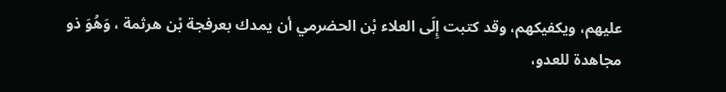عليهم، ويكفيكهم، وقد كتبت إِلَى العلاء بْن الحضرمي أن يمدك بعرفجة بْن هرثمة ، وَهُوَ ذو مجاهدة للعدو،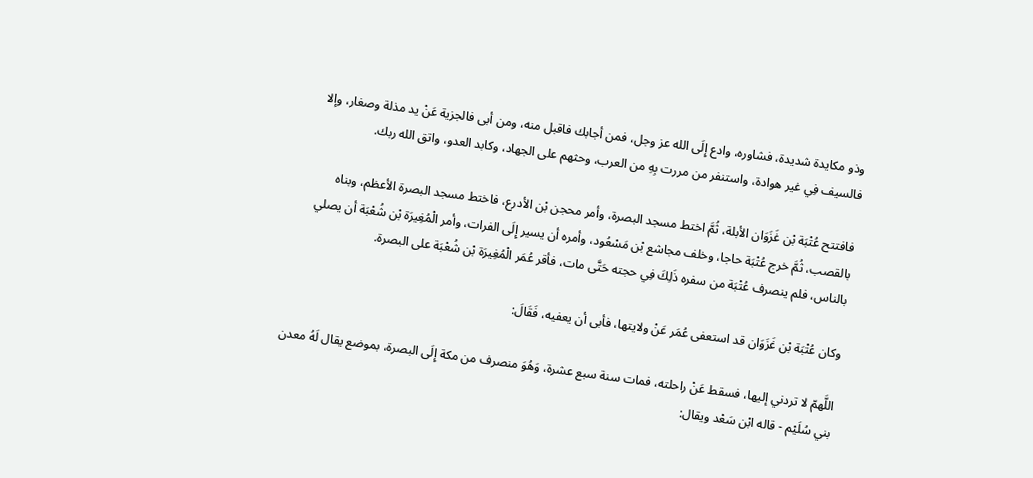وذو مكايدة شديدة، فشاوره، وادع إِلَى الله عز وجل، فمن أجابك فاقبل منه، ومن أبى فالجزية عَنْ يد مذلة وصغار، وإلا فالسيف فِي غير هوادة، واستنفر من مررت بِهِ من العرب، وحثهم على الجهاد، وكابد العدو، واتق الله ربك.

فافتتح عُتْبَة بْن غَزَوَان الأبلة، ثُمَّ اختط مسجد البصرة، وأمر محجن بْن الأدرع، فاختط مسجد البصرة الأعظم، وبناه بالقصب، ثُمَّ خرج عُتْبَة حاجا، وخلف مجاشع بْن مَسْعُود، وأمره أن يسير إِلَى الفرات، وأمر الْمُغِيرَة بْن شُعْبَة أن يصلي بالناس، فلم ينصرف عُتْبَة من سفره ذَلِكَ فِي حجته حَتَّى مات، فأقر عُمَر الْمُغِيرَة بْن شُعْبَة على البصرة.

وكان عُتْبَة بْن غَزَوَان قد استعفى عُمَر عَنْ ولايتها، فأبى أن يعفيه، فَقَالَ:

اللَّهمّ لا تردني إليها، فسقط عَنْ راحلته، فمات سنة سبع عشرة، وَهُوَ منصرف من مكة إِلَى البصرة، بموضع يقال لَهُ معدن بني سُلَيْم - قاله ابْن سَعْد ويقال: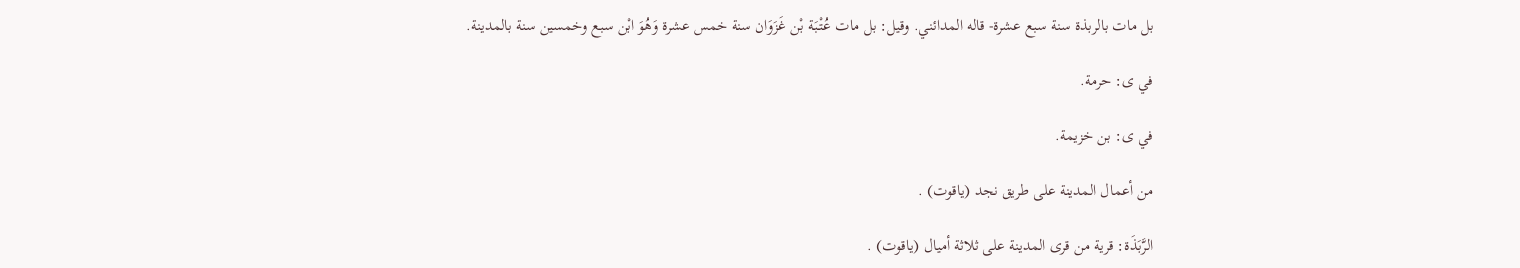بل مات بالربذة سنة سبع عشرة- قاله المدائني. وقيل: بل مات عُتْبَة بْن غَزَوَان سنة خمس عشرة وَهُوَ ابْن سبع وخمسين سنة بالمدينة.

في ى: حرمة.

في ى: بن خزيمة.

من أعمال المدينة على طريق نجد (ياقوت) .

الرَّبَذَة: قرية من قرى المدينة على ثلاثة أميال (ياقوت) .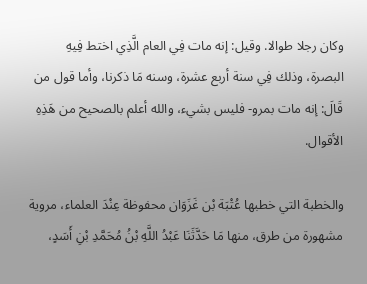وكان رجلا طوالا. وقيل: إنه مات فِي العام الَّذِي اختط فِيهِ البصرة، وذلك فِي سنة أربع عشرة، وسنه مَا ذكرنا، وأما قول من قَالَ: إنه مات بمرو- فليس بشيء، والله أعلم بالصحيح من هَذِهِ الأقوال.

والخطبة التي خطبها عُتْبَة بْن غَزَوَان محفوظة عِنْدَ العلماء، مروية مشهورة من طرق، منها مَا حَدَّثَنَا عَبْدُ اللَّهِ بْنُ مُحَمَّدِ بْنِ أَسَدٍ،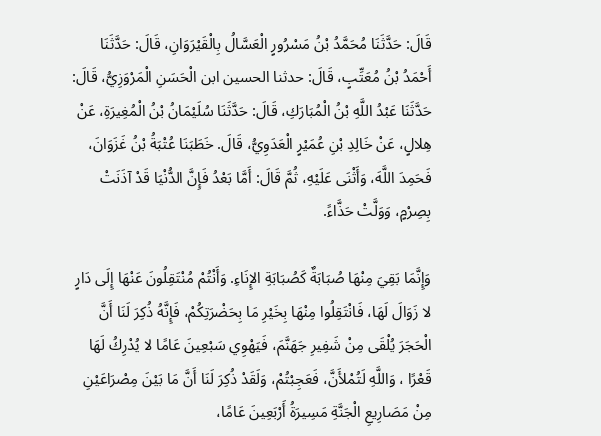قَالَ: حَدَّثَنَا مُحَمَّدُ بْنُ مَسْرُورٍ الْعَسَّالُ بِالْقَيْرَوَانِ، قَالَ: حَدَّثَنَا أَحْمَدُ بْنُ مُعَتِّبٍ، قَالَ: حدثنا الحسين ابن الْحَسَنِ الْمَرْوَزِيُّ، قَالَ: حَدَّثَنَا عَبْدُ اللَّهِ بْنُ الْمُبَارَكِ، قَالَ: حَدَّثَنَا سُلَيْمَانُ بْنُ الْمُغِيرَةِ، عَنْ هِلالٍ، عَنْ خَالِدِ بْنِ عُمَيْرٍ الْعَدَوِيُّ، قَالَ. خَطَبَنَا عُتْبَةُ بْنُ غَزَوَانَ، فَحَمِدَ اللَّهَ، وَأَثْنَى عَلَيْهِ، ثُمَّ قَالَ: أَمَّا بَعْدُ فَإِنَّ الدُّنْيَا قَدْ آذَنَتْ بِصِرْمٍ، وَوَلَّتْ حَذَّاءً.

وَإِنَّمَا بَقِيَ مِنْهَا صُبَابَةٌ كَصُبَابَةِ الإِنَاءِ. وَأَنْتُمْ مُنْتَقِلُونَ عَنْهَا إِلَى دَارٍ لا زَوَالَ لَهَا، فَانْتَقِلُوا مِنْهَا بِخَيْرِ مَا بِحَضْرَتِكُمْ، فَإِنَّهُ ذُكِرَ لَنَا أَنَّ الْحَجَرَ يُلْقَى مِنْ شَفِيرِ جَهَنَّمَ، فَيَهْوِي سَبْعِينَ عَامًا لا يُدْرِكُ لَهَا قَعْرًا ، وَاللَّهِ لَتُمْلأَنَّ، فَعَجِبْتُمْ، وَلَقَدْ ذُكِرَ لَنَا أَنَّ مَا بَيْنَ مِصْرَاعَيْنِ مِنْ مَصَارِيعِ الْجَنَّةِ مَسِيرَةُ أَرْبَعِينَ عَامًا،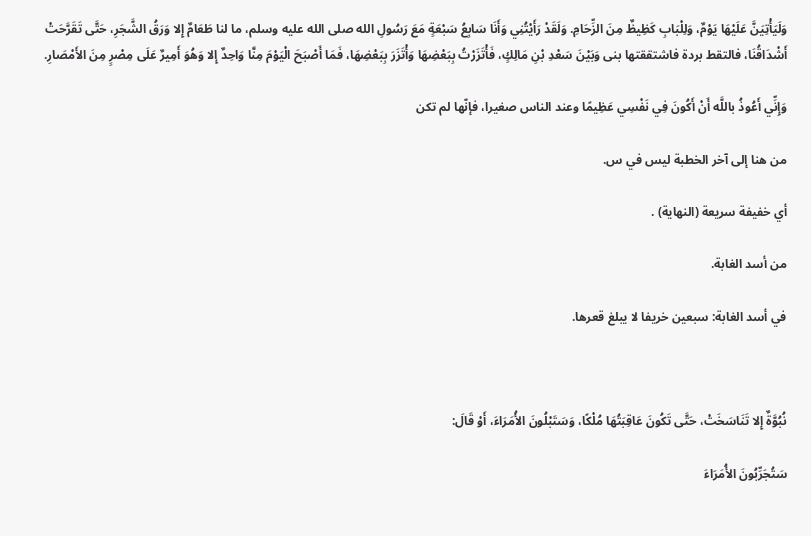وَلَيَأْتِيَنَّ عَلَيْهَا يَوْمٌ، وَلِلْبَابِ كَظِيظٌ مِنَ الزِّحَامِ. وَلَقَدْ رَأَيْتُنِي وَأَنَا سَابِعُ سَبْعَةٍ مَعَ رَسُولِ الله صلى الله عليه وسلم، ما لنا طَعَامٌ إِلا وَرَقُ الشَّجَرِ، حَتَّى تَقَرَّحَتْ أَشْدَاقُنَا، فالتقط بردة فاشتققتها بنى وَبَيْنَ سَعْدِ بْنِ مَالِكٍ، فَأْتَزَرْتُ بِبَعْضِهَا وَأْتَزَرَ بِبَعْضِهَا، فَمَا أَصْبَحَ الْيَوْمَ مِنَّا وَاحِدٌ إِلا وَهُوَ أَمِيرٌ عَلَى مِصْرٍ مِنَ الأَمْصَارِ.

وَإِنِّي أَعُوذُ باللَّه أَنْ أَكُونَ فِي نَفْسِي عَظِيمًا وعند الناس صغيرا، فإنّها لم تكن

من هنا إلى آخر الخطبة ليس في س.

أي خفيفة سريعة (النهاية) .

من أسد الغابة.

في أسد الغابة: سبعين خريفا لا يبلغ قعرها.



نُبُوَّةٌ إِلا تَنَاسَخَتْ، حَتَّى تَكُونَ عَاقِبَتُهَا مُلْكًا، وَسَتَبْلُونَ الأُمَرَاءَ، أَوْ قَالَ:

سَتُجَرِّبُونَ الأُمَرَاءَ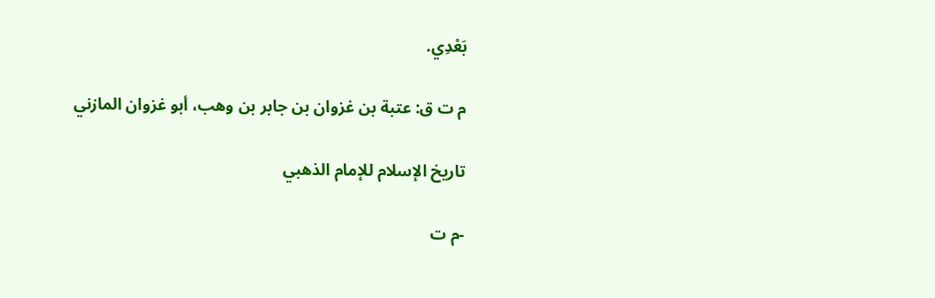بَعْدِي.

م ت ق: عتبة بن غزوان بن جابر بن وهب، أبو غزوان المازني

تاريخ الإسلام للإمام الذهبي

-م ت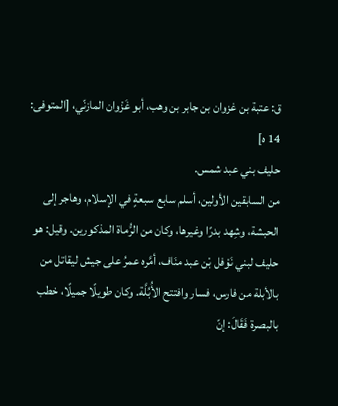ق: عتبة بن غزوان بن جابر بن وهب، أبو غَزْوان المازنّي، [المتوفى: 14 ه]
حليف بني عبد شمس.
من السابقين الأولين، أسلم سابع سبعةٍ في الإسلام، وهاجر إلى الحبشة، وشِهد بدرًا وغيرها، وكان من الرُّماة المذكورين. وقيل: هو حليف لبني نَوْفل بْن عبد منَاف، أمَّره عمرُ على جيش ليقاتل من بالأبلة من فارس، فسار وافتتح الأُبُلَّة. وكان طويلًا جميلًا، خطب بالبصرة فَقَالَ: إنّ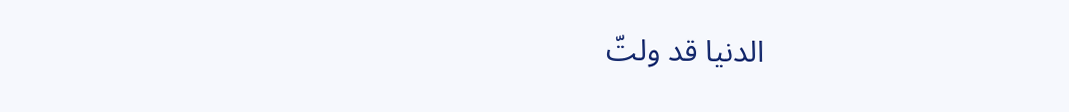الدنيا قد ولتّ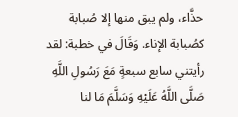حذَّاء، ولم يبق منها إلا صُبابة كصُبابة الإناء. وَقَالَ في خطبة: لقد رأيتني سابع سبعةٍ مَعَ رَسُولِ اللَّهِ صَلَّى اللَّهُ عَلَيْهِ وَسَلَّمَ مَا لنا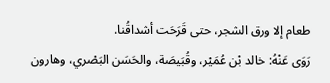طعام إلا ورق الشجر، حتى قَرَحَت أشداقُنا.
رَوَى عَنْهُ: خالد بْن عُمَيْر، وقُبَيصَة، والحَسَن البَصْري، وهارون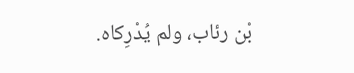بْن رئاب، ولم يُدْرِكاه.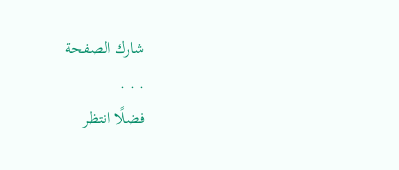شارك الصفحة
. . .
فضلًا انتظر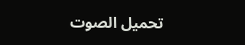تحميل الصوت